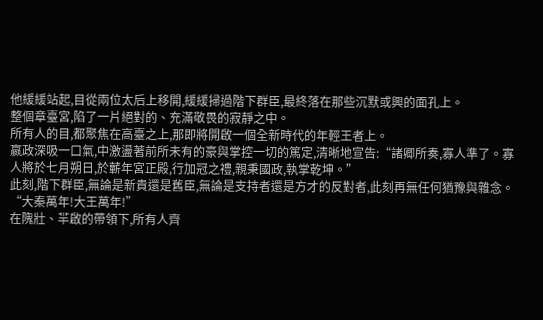他緩緩站起,目從兩位太后上移開,緩緩掃過階下群臣,最終落在那些沉默或興的面孔上。
整個章臺宮,陷了一片絕對的、充滿敬畏的寂靜之中。
所有人的目,都聚焦在高臺之上,那即將開啟一個全新時代的年輕王者上。
嬴政深吸一口氣,中激盪著前所未有的豪與掌控一切的篤定,清晰地宣告:“諸卿所奏,寡人準了。寡人將於七月朔日,於蘄年宮正殿,行加冠之禮,親秉國政,執掌乾坤。”
此刻,階下群臣,無論是新貴還是舊臣,無論是支持者還是方才的反對者,此刻再無任何猶豫與雜念。
“大秦萬年!大王萬年!”
在隗壯、羋啟的帶領下,所有人齊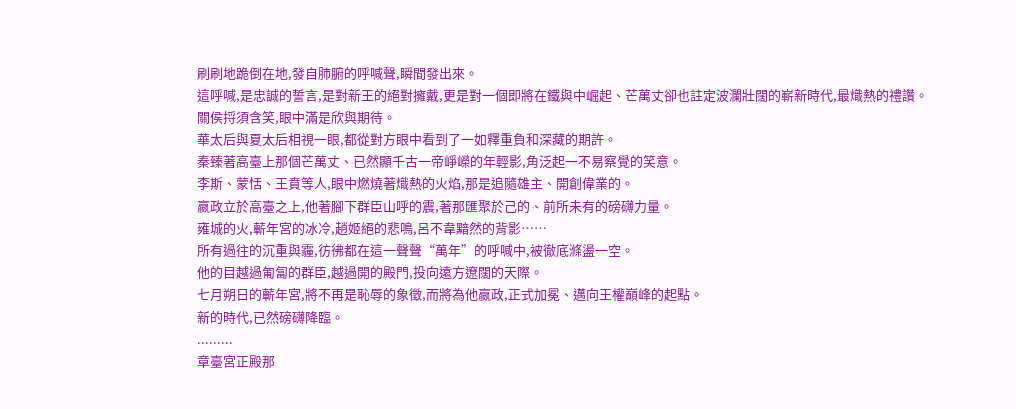刷刷地跪倒在地,發自肺腑的呼喊聲,瞬間發出來。
這呼喊,是忠誠的誓言,是對新王的絕對擁戴,更是對一個即將在鐵與中崛起、芒萬丈卻也註定波瀾壯闊的嶄新時代,最熾熱的禮讚。
關侯捋須含笑,眼中滿是欣與期待。
華太后與夏太后相視一眼,都從對方眼中看到了一如釋重負和深藏的期許。
秦臻著高臺上那個芒萬丈、已然顯千古一帝崢嶸的年輕影,角泛起一不易察覺的笑意。
李斯、蒙恬、王賁等人,眼中燃燒著熾熱的火焰,那是追隨雄主、開創偉業的。
嬴政立於高臺之上,他著腳下群臣山呼的震,著那匯聚於己的、前所未有的磅礴力量。
雍城的火,蘄年宮的冰冷,趙姬絕的悲鳴,呂不韋黯然的背影……
所有過往的沉重與霾,彷彿都在這一聲聲“萬年”的呼喊中,被徹底滌盪一空。
他的目越過匍匐的群臣,越過開的殿門,投向遠方遼闊的天際。
七月朔日的蘄年宮,將不再是恥辱的象徵,而將為他嬴政,正式加冕、邁向王權巔峰的起點。
新的時代,已然磅礴降臨。
.........
章臺宮正殿那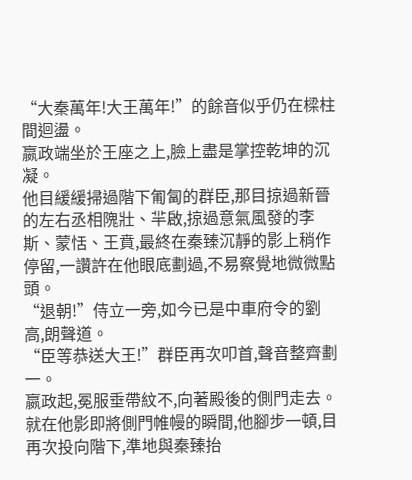“大秦萬年!大王萬年!”的餘音似乎仍在樑柱間迴盪。
嬴政端坐於王座之上,臉上盡是掌控乾坤的沉凝。
他目緩緩掃過階下匍匐的群臣,那目掠過新晉的左右丞相隗壯、羋啟,掠過意氣風發的李斯、蒙恬、王賁,最終在秦臻沉靜的影上稍作停留,一讚許在他眼底劃過,不易察覺地微微點頭。
“退朝!”侍立一旁,如今已是中車府令的劉高,朗聲道。
“臣等恭送大王!”群臣再次叩首,聲音整齊劃一。
嬴政起,冕服垂帶紋不,向著殿後的側門走去。
就在他影即將側門帷幔的瞬間,他腳步一頓,目再次投向階下,準地與秦臻抬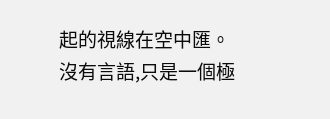起的視線在空中匯。
沒有言語,只是一個極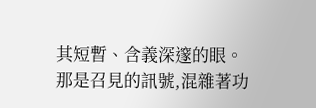其短暫、含義深邃的眼。
那是召見的訊號,混雜著功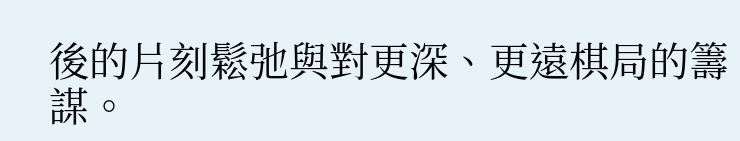後的片刻鬆弛與對更深、更遠棋局的籌謀。